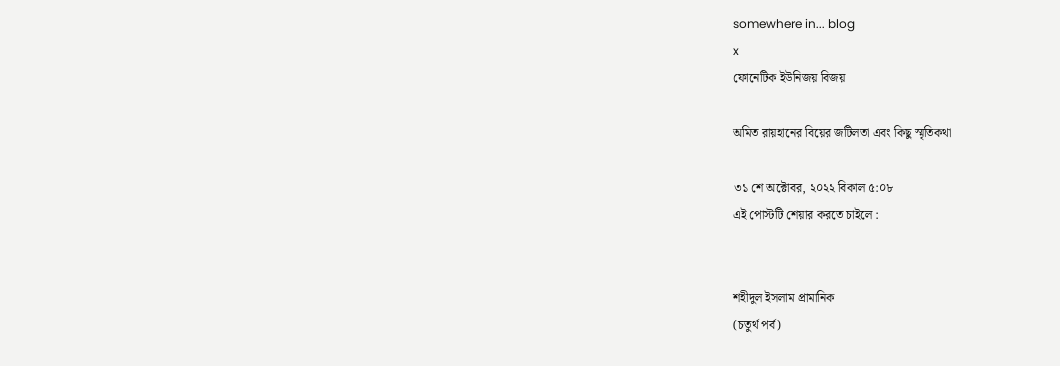somewhere in... blog
x
ফোনেটিক ইউনিজয় বিজয়

অমিত রায়হানের বিয়ের জটিলতা এবং কিছু স্মৃতিকথা

৩১ শে অক্টোবর, ২০২২ বিকাল ৫:০৮
এই পোস্টটি শেয়ার করতে চাইলে :


শহীদুল ইসলাম প্রামানিক
(চতুর্থ পর্ব)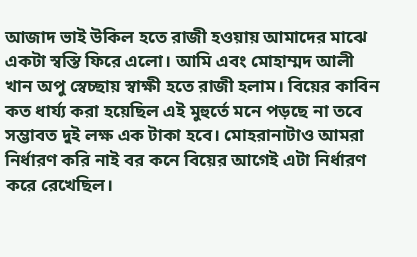আজাদ ভাই উকিল হতে রাজী হওয়ায় আমাদের মাঝে একটা স্বস্তি ফিরে এলো। আমি এবং মোহাম্মদ আলী খান অপু স্বেচ্ছায় স্বাক্ষী হতে রাজী হলাম। বিয়ের কাবিন কত ধার্য্য করা হয়েছিল এই মুহুর্তে মনে পড়ছে না তবে সম্ভাবত দুই লক্ষ এক টাকা হবে। মোহরানাটাও আমরা নির্ধারণ করি নাই বর কনে বিয়ের আগেই এটা নির্ধারণ করে রেখেছিল।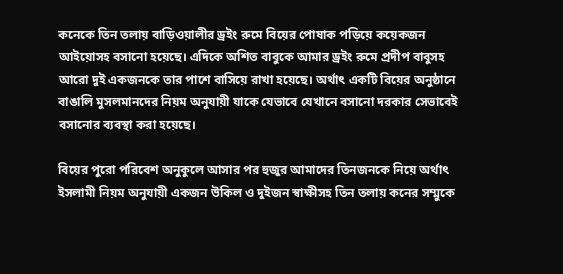কনেকে তিন তলায় বাড়িওয়ালীর ড্রইং রুমে বিয়ের পোষাক পড়িয়ে কয়েকজন আইয়োসহ বসানো হয়েছে। এদিকে অশিত বাবুকে আমার ড্রইং রুমে প্রদীপ বাবুসহ আরো দুই একজনকে তার পাশে বাসিয়ে রাখা হয়েছে। অর্থাৎ একটি বিয়ের অনুষ্ঠানে বাঙালি মুসলমানদের নিয়ম অনুযায়ী যাকে যেভাবে যেখানে বসানো দরকার সেভাবেই বসানোর ব্যবস্থা করা হয়েছে।

বিয়ের পুরো পরিবেশ অনুকুলে আসার পর হুজুর আমাদের তিনজনকে নিয়ে অর্থাৎ ইসলামী নিয়ম অনুযায়ী একজন উকিল ও দুইজন স্বাক্ষীসহ তিন তলায় কনের সম্মুকে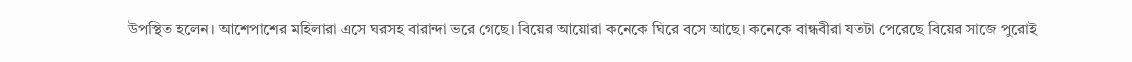উপস্থিত হলেন। আশেপাশের মহিলারা এসে ঘরসহ বারান্দা ভরে গেছে। বিয়ের আয়োরা কনেকে ঘিরে বসে আছে। কনেকে বান্ধবীরা যতটা পেরেছে বিয়ের সাজে পুরোই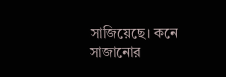সাজিয়েছে। কনে সাজানোর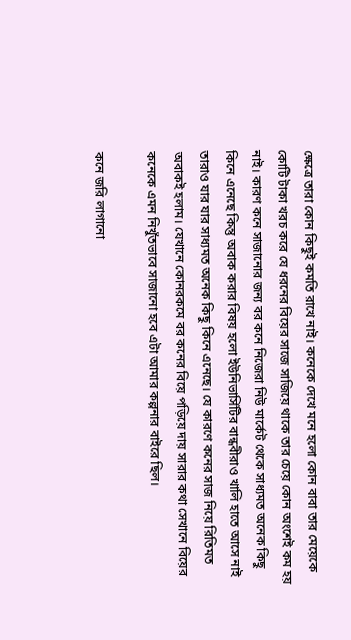ক্ষেত্রে তারা কোন কিছুই কমতি রাখে নাই। কনেকে দেখে মনে হলো কোন বাবা তার মেয়েকে কোটি টাকা খরচ করে যে ধরনের বিয়ের সাজে সাজিয়ে থাকে তার চেয়ে কোন অংশেই কম হয় নাই। কারণ কনে সাজানোর জন্য বর কনে নিজেরা নিউ মার্কেট থেকে সাধ্যমত অনেক কিছু কিনে এনেছে কিন্তু অবাক করার বিষয় হলো ইউনিভার্সিটির বান্ধবীরাও খালি হাতে আসে নাই তারাও যার যার সাধ্যমত অনেক কিছু কিনে এনেছে। যে কারণে কনের সাজ নিয়ে রিতিমত অবাকই হলাম। যেখানে কোনরকমে বর কনের বিয়ে পড়িয়ে দায় সারার কথা সেখানে বিয়ের কনেকে এমন নিখুঁতভাবে সাজানো হবে এটা আমার কল্পনার বাইরে ছিল।

কনে জরি লাগানো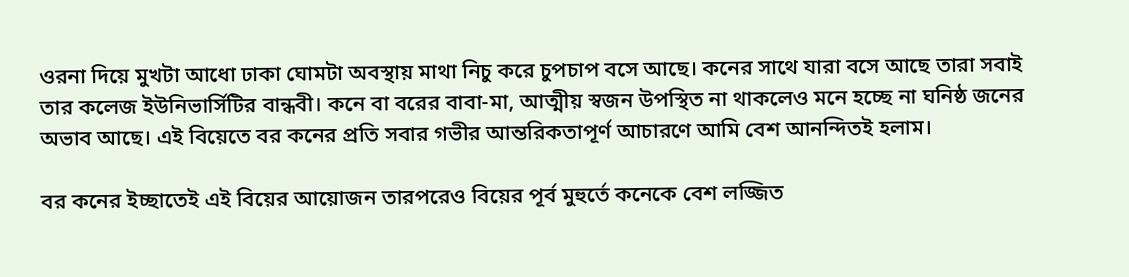ওরনা দিয়ে মুখটা আধো ঢাকা ঘোমটা অবস্থায় মাথা নিচু করে চুপচাপ বসে আছে। কনের সাথে যারা বসে আছে তারা সবাই তার কলেজ ইউনিভার্সিটির বান্ধবী। কনে বা বরের বাবা-মা, আত্মীয় স্বজন উপস্থিত না থাকলেও মনে হচ্ছে না ঘনিষ্ঠ জনের অভাব আছে। এই বিয়েতে বর কনের প্রতি সবার গভীর আন্তরিকতাপূর্ণ আচারণে আমি বেশ আনন্দিতই হলাম।

বর কনের ইচ্ছাতেই এই বিয়ের আয়োজন তারপরেও বিয়ের পূর্ব মুহুর্তে কনেকে বেশ লজ্জিত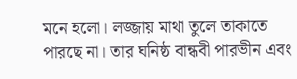মনে হলো। লজ্জায় মাথা তুলে তাকাতে পারছে না। তার ঘনিষ্ঠ বান্ধবী পারভীন এবং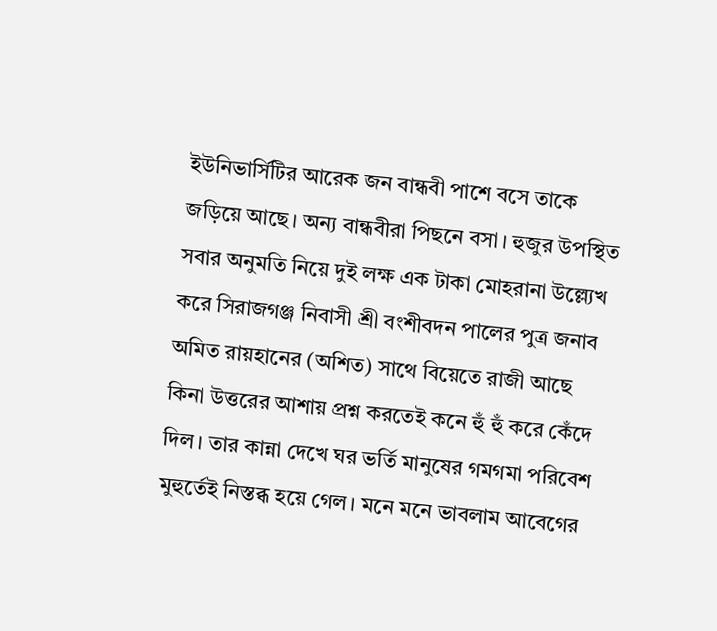ইউনিভার্সিটির আরেক জন বান্ধবী পাশে বসে তাকে জড়িয়ে আছে। অন্য বান্ধবীরা পিছনে বসা। হুজুর উপস্থিত সবার অনুমতি নিয়ে দুই লক্ষ এক টাকা মোহরানা উল্ল্যেখ করে সিরাজগঞ্জ নিবাসী শ্রী বংশীবদন পালের পুত্র জনাব অমিত রায়হানের (অশিত) সাথে বিয়েতে রাজী আছে কিনা উত্তরের আশায় প্রশ্ন করতেই কনে হুঁ হুঁ করে কেঁদে দিল। তার কান্না দেখে ঘর ভর্তি মানুষের গমগমা পরিবেশ মুহুর্তেই নিস্তব্ধ হয়ে গেল। মনে মনে ভাবলাম আবেগের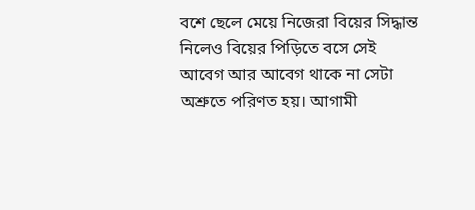বশে ছেলে মেয়ে নিজেরা বিয়ের সিদ্ধান্ত নিলেও বিয়ের পিড়িতে বসে সেই আবেগ আর আবেগ থাকে না সেটা অশ্রুতে পরিণত হয়। আগামী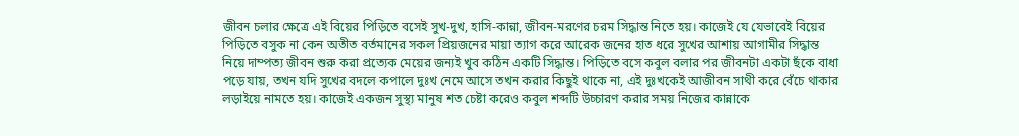জীবন চলার ক্ষেত্রে এই বিয়ের পিড়িতে বসেই সুখ-দুখ, হাসি-কান্না, জীবন-মরণের চরম সিদ্ধান্ত নিতে হয়। কাজেই যে যেভাবেই বিয়ের পিড়িতে বসুক না কেন অতীত বর্তমানের সকল প্রিয়জনের মায়া ত্যাগ করে আরেক জনের হাত ধরে সুখের আশায় আগামীর সিদ্ধান্ত নিয়ে দাম্পত্য জীবন শুরু করা প্রত্যেক মেয়ের জন্যই খুব কঠিন একটি সিদ্ধান্ত। পিড়িতে বসে কবুল বলার পর জীবনটা একটা ছঁকে বাধা পড়ে যায়, তখন যদি সুখের বদলে কপালে দুঃখ নেমে আসে তখন করার কিছুই থাকে না, এই দুঃখকেই আজীবন সাথী করে বেঁচে থাকার লড়াইয়ে নামতে হয়। কাজেই একজন সুস্থ্য মানুষ শত চেষ্টা করেও কবুল শব্দটি উচ্চারণ করার সময় নিজের কান্নাকে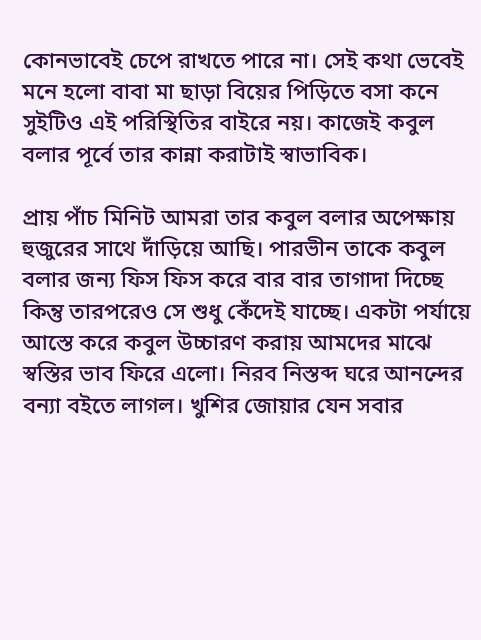কোনভাবেই চেপে রাখতে পারে না। সেই কথা ভেবেই মনে হলো বাবা মা ছাড়া বিয়ের পিড়িতে বসা কনে সুইটিও এই পরিস্থিতির বাইরে নয়। কাজেই কবুল বলার পূর্বে তার কান্না করাটাই স্বাভাবিক।

প্রায় পাঁচ মিনিট আমরা তার কবুল বলার অপেক্ষায় হুজুরের সাথে দাঁড়িয়ে আছি। পারভীন তাকে কবুল বলার জন্য ফিস ফিস করে বার বার তাগাদা দিচ্ছে কিন্তু তারপরেও সে শুধু কেঁদেই যাচ্ছে। একটা পর্যায়ে আস্তে করে কবুল উচ্চারণ করায় আমদের মাঝে স্বস্তির ভাব ফিরে এলো। নিরব নিস্তব্দ ঘরে আনন্দের বন্যা বইতে লাগল। খুশির জোয়ার যেন সবার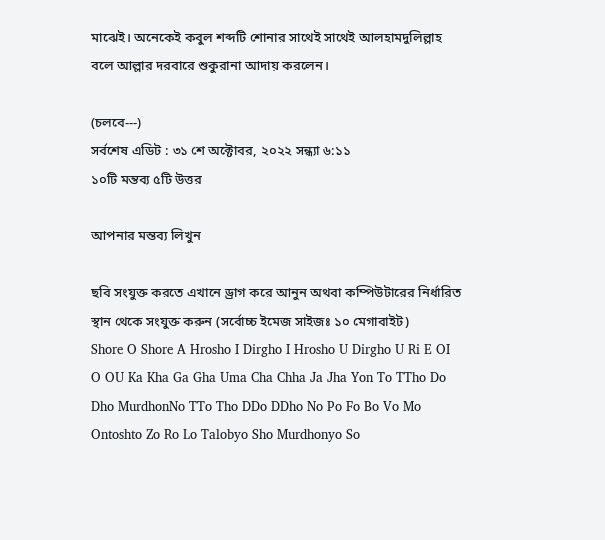মাঝেই। অনেকেই কবুল শব্দটি শোনার সাথেই সাথেই আলহামদুলিল্লাহ বলে আল্লার দরবারে শুকুরানা আদায় করলেন।

(চলবে---)
সর্বশেষ এডিট : ৩১ শে অক্টোবর, ২০২২ সন্ধ্যা ৬:১১
১০টি মন্তব্য ৫টি উত্তর

আপনার মন্তব্য লিখুন

ছবি সংযুক্ত করতে এখানে ড্রাগ করে আনুন অথবা কম্পিউটারের নির্ধারিত স্থান থেকে সংযুক্ত করুন (সর্বোচ্চ ইমেজ সাইজঃ ১০ মেগাবাইট)
Shore O Shore A Hrosho I Dirgho I Hrosho U Dirgho U Ri E OI O OU Ka Kha Ga Gha Uma Cha Chha Ja Jha Yon To TTho Do Dho MurdhonNo TTo Tho DDo DDho No Po Fo Bo Vo Mo Ontoshto Zo Ro Lo Talobyo Sho Murdhonyo So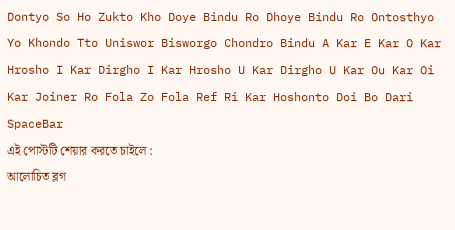Dontyo So Ho Zukto Kho Doye Bindu Ro Dhoye Bindu Ro Ontosthyo Yo Khondo Tto Uniswor Bisworgo Chondro Bindu A Kar E Kar O Kar Hrosho I Kar Dirgho I Kar Hrosho U Kar Dirgho U Kar Ou Kar Oi Kar Joiner Ro Fola Zo Fola Ref Ri Kar Hoshonto Doi Bo Dari SpaceBar
এই পোস্টটি শেয়ার করতে চাইলে :
আলোচিত ব্লগ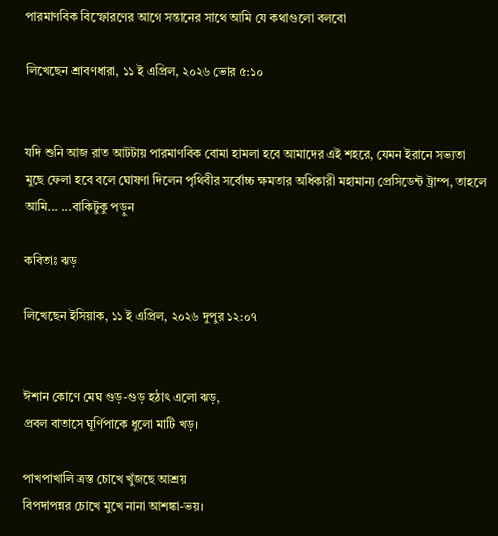পারমাণবিক বিস্ফোরণের আগে সন্তানের সাথে আমি যে কথাগুলো বলবো

লিখেছেন শ্রাবণধারা, ১১ ই এপ্রিল, ২০২৬ ভোর ৫:১০


যদি শুনি আজ রাত আটটায় পারমাণবিক বোমা হামলা হবে আমাদের এই শহরে, যেমন ইরানে সভ্যতা মুছে ফেলা হবে বলে ঘোষণা দিলেন পৃথিবীর সর্বোচ্চ ক্ষমতার অধিকারী মহামান্য প্রেসিডেন্ট ট্রাম্প, তাহলে আমি... ...বাকিটুকু পড়ুন

কবিতাঃ ঝড়

লিখেছেন ইসিয়াক, ১১ ই এপ্রিল, ২০২৬ দুপুর ১২:০৭


ঈশান কোণে মেঘ গুড়-গুড় হঠাৎ এলো ঝড়,
প্রবল বাতাসে ঘূর্ণিপাকে ধুলো মাটি খড়।

পাখপাখালি ত্রস্ত চোখে খুঁজছে আশ্রয়
বিপদাপন্নর চোখে মুখে নানা আশঙ্কা-ভয়।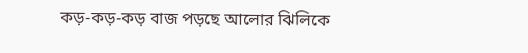কড়-কড়-কড় বাজ পড়ছে আলোর ঝিলিকে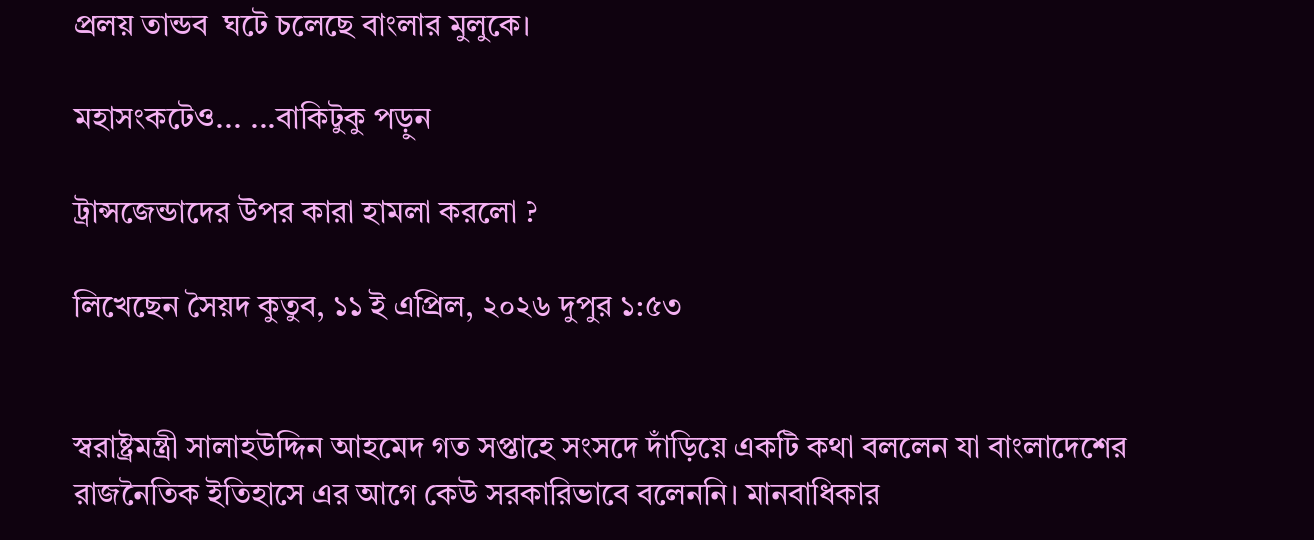প্রলয় তান্ডব  ঘটে চলেছে বাংলার মুলুকে।

মহাসংকটেও... ...বাকিটুকু পড়ুন

ট্রান্সজেন্ডাদের উপর কারা হামলা করলো ?

লিখেছেন সৈয়দ কুতুব, ১১ ই এপ্রিল, ২০২৬ দুপুর ১:৫৩


স্বরাষ্ট্রমন্ত্রী সালাহউদ্দিন আহমেদ গত সপ্তাহে সংসদে দাঁড়িয়ে একটি কথা বললেন যা বাংলাদেশের রাজনৈতিক ইতিহাসে এর আগে কেউ সরকারিভাবে বলেননি। মানবাধিকার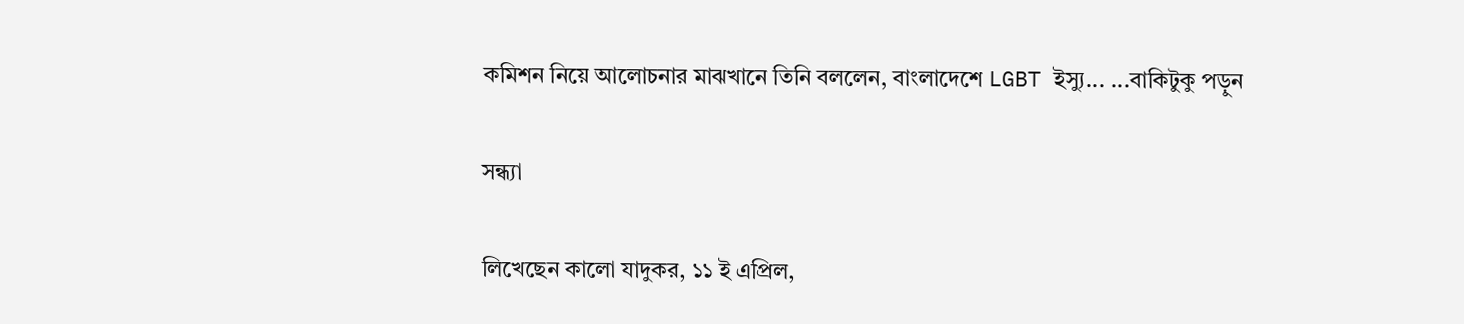কমিশন নিয়ে আলোচনার মাঝখানে তিনি বললেন, বাংলাদেশে LGBT ইস্যু... ...বাকিটুকু পড়ুন

সন্ধ্যা

লিখেছেন কালো যাদুকর, ১১ ই এপ্রিল,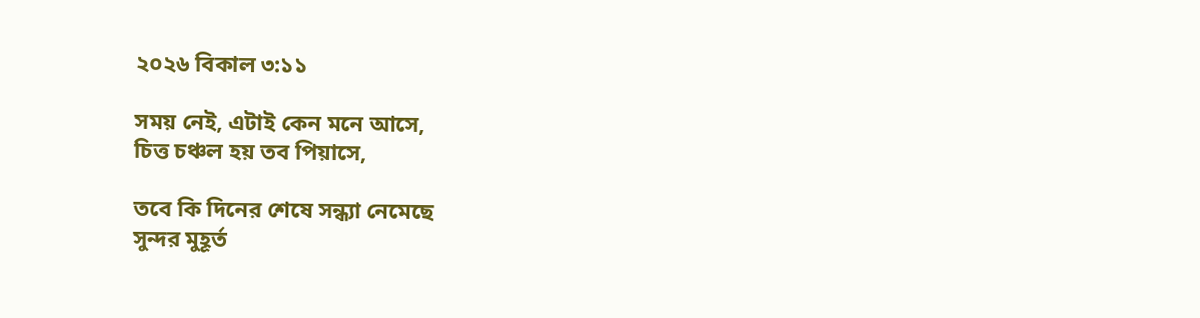২০২৬ বিকাল ৩:১১

সময় নেই, এটাই কেন মনে আসে,
চিত্ত চঞ্চল হয় তব পিয়াসে,

তবে কি দিনের শেষে সন্ধ্যা নেমেছে
সুন্দর মুহূর্ত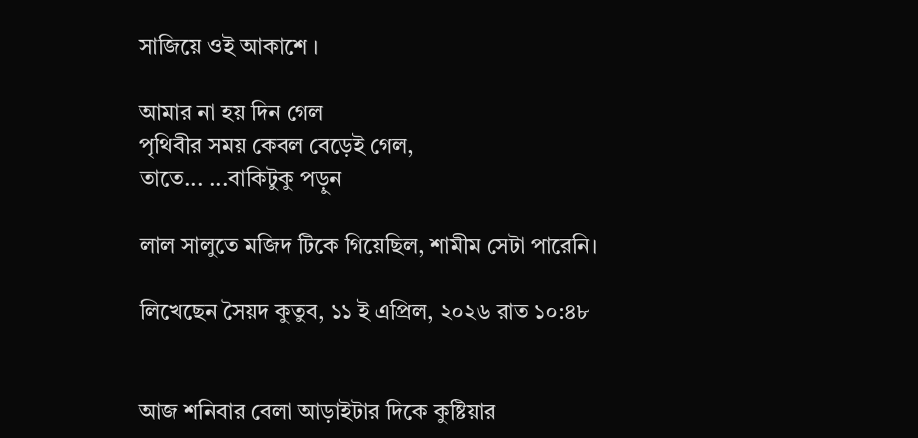সাজিয়ে ওই আকাশে ।

আমার না হয় দিন গেল
পৃথিবীর সময় কেবল বেড়েই গেল,
তাতে... ...বাকিটুকু পড়ুন

লাল সালুতে মজিদ টিকে গিয়েছিল, শামীম সেটা পারেনি।

লিখেছেন সৈয়দ কুতুব, ১১ ই এপ্রিল, ২০২৬ রাত ১০:৪৮


আজ শনিবার বেলা আড়াইটার দিকে কুষ্টিয়ার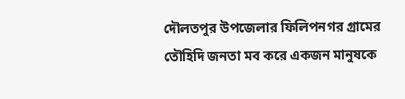দৌলতপুর উপজেলার ফিলিপনগর গ্রামের তৌহিদি জনতা মব করে একজন মানুষকে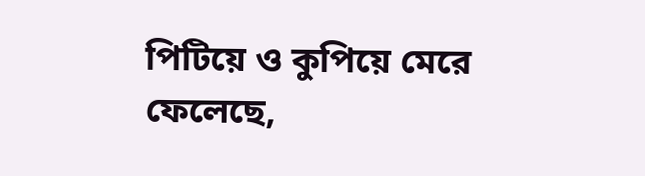পিটিয়ে ও কুপিয়ে মেরে ফেলেছে,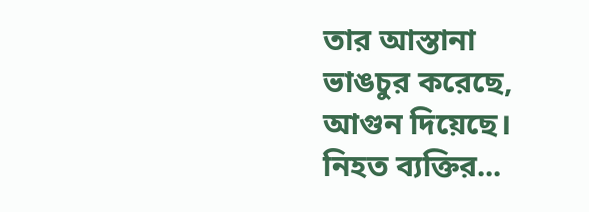তার আস্তানা ভাঙচুর করেছে, আগুন দিয়েছে। নিহত ব্যক্তির...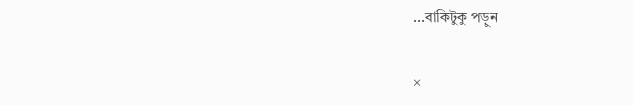...বাকিটুকু পড়ুন

×